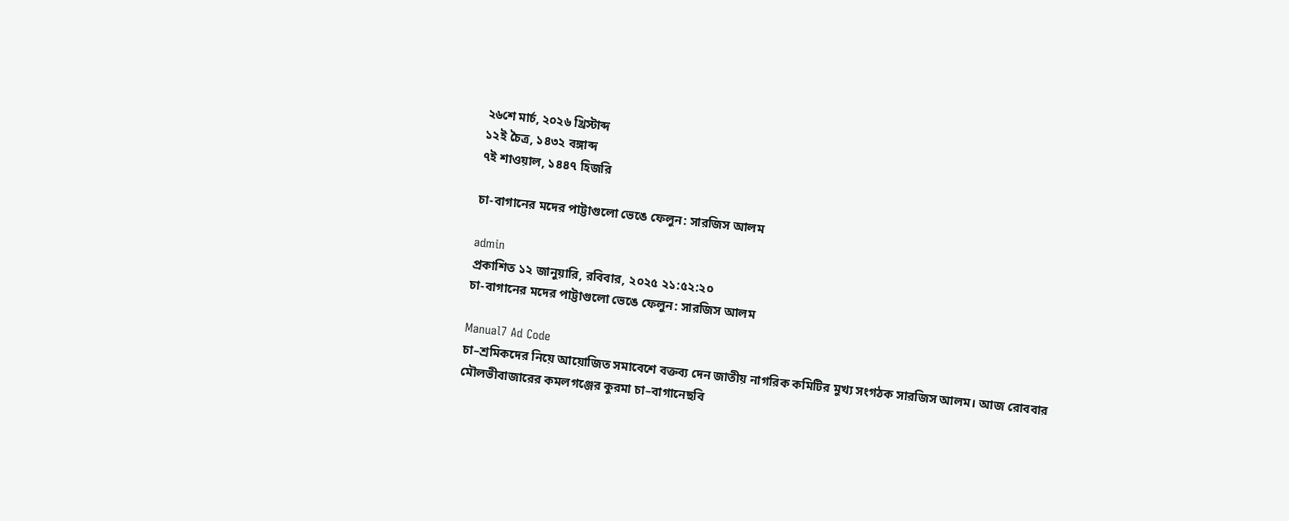২৬শে মার্চ, ২০২৬ খ্রিস্টাব্দ
১২ই চৈত্র, ১৪৩২ বঙ্গাব্দ
৭ই শাওয়াল, ১৪৪৭ হিজরি

চা-বাগানের মদের পাট্টাগুলো ভেঙে ফেলুন: সারজিস আলম

admin
প্রকাশিত ১২ জানুয়ারি, রবিবার, ২০২৫ ২১:৫২:২০
চা-বাগানের মদের পাট্টাগুলো ভেঙে ফেলুন: সারজিস আলম

Manual7 Ad Code
চা–শ্রমিকদের নিয়ে আয়োজিত সমাবেশে বক্তব্য দেন জাতীয় নাগরিক কমিটির মুখ্য সংগঠক সারজিস আলম। আজ রোববার মৌলভীবাজারের কমলগঞ্জের কুরমা চা–বাগানেছবি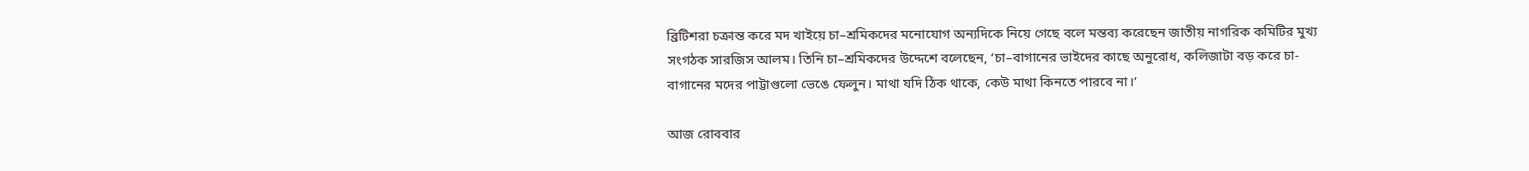ব্রিটিশরা চক্রান্ত করে মদ খাইয়ে চা–শ্রমিকদের মনোযোগ অন্যদিকে নিয়ে গেছে বলে মন্তব্য করেছেন জাতীয় নাগরিক কমিটির মুখ্য সংগঠক সারজিস আলম। তিনি চা–শ্রমিকদের উদ্দেশে বলেছেন, ‘চা–বাগানের ভাইদের কাছে অনুরোধ, কলিজাটা বড় করে চা-বাগানের মদের পাট্টাগুলো ভেঙে ফেলুন। মাথা যদি ঠিক থাকে, কেউ মাথা কিনতে পারবে না।’

আজ রোববার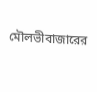মৌলভীবাজারের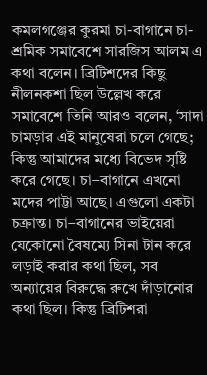কমলগঞ্জের কুরমা চা-বাগানে চা-শ্রমিক সমাবেশে সারজিস আলম এ কথা বলেন। ব্রিটিশদের কিছু নীলনকশা ছিল উল্লেখ করে সমাবেশে তিনি আরও বলেন, ‘সাদা চামড়ার এই মানুষেরা চলে গেছে; কিন্তু আমাদের মধ্যে বিভেদ সৃষ্টি করে গেছে। চা–বাগানে এখনো মদের পাট্টা আছে। এগুলো একটা চক্রান্ত। চা–বাগানের ভাইয়েরা যেকোনো বৈষম্যে সিনা টান করে লড়াই করার কথা ছিল, সব অন্যায়ের বিরুদ্ধে রুখে দাঁড়ানোর কথা ছিল। কিন্তু ব্রিটিশরা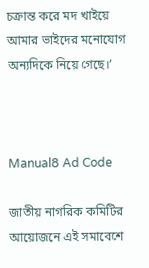চক্রান্ত করে মদ খাইয়ে আমার ভাইদের মনোযোগ অন্যদিকে নিয়ে গেছে।’



Manual8 Ad Code

জাতীয় নাগরিক কমিটির আয়োজনে এই সমাবেশে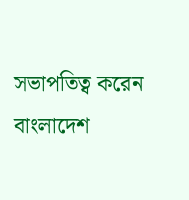সভাপতিত্ব করেন বাংলাদেশ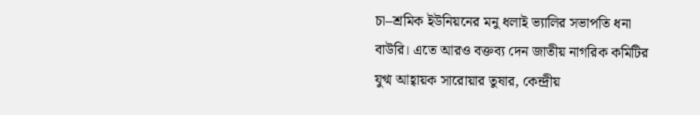চা–শ্রমিক ইউনিয়নের মনু ধলাই ভ্যালির সভাপতি ধনা বাউরি। এতে আরও বক্তব্য দেন জাতীয় নাগরিক কমিটির যুগ্ম আহ্বায়ক সারোয়ার তুষার, কেন্দ্রীয়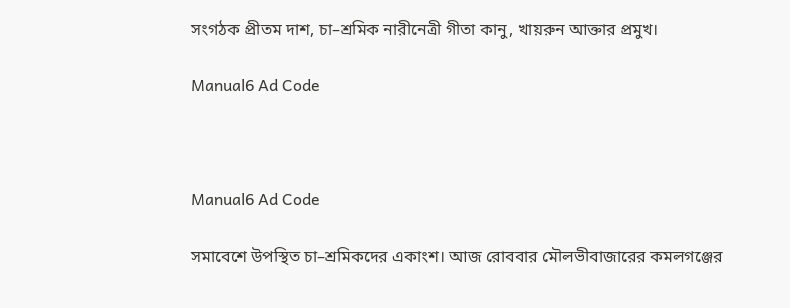সংগঠক প্রীতম দাশ, চা–শ্রমিক নারীনেত্রী গীতা কানু, খায়রুন আক্তার প্রমুখ।

Manual6 Ad Code



Manual6 Ad Code

সমাবেশে উপস্থিত চা–শ্রমিকদের একাংশ। আজ রোববার মৌলভীবাজারের কমলগঞ্জের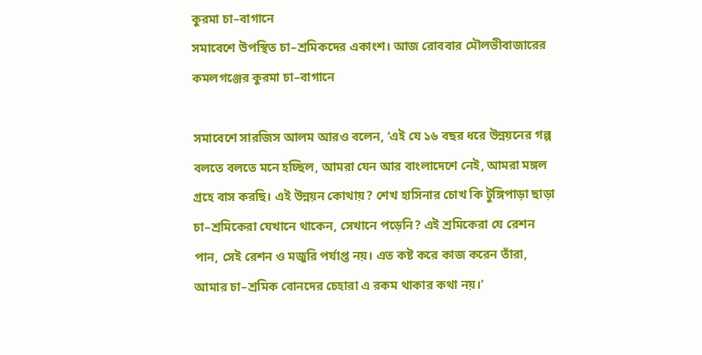কুরমা চা–বাগানে
সমাবেশে উপস্থিত চা–শ্রমিকদের একাংশ। আজ রোববার মৌলভীবাজারের কমলগঞ্জের কুরমা চা–বাগানে

সমাবেশে সারজিস আলম আরও বলেন, ‘এই যে ১৬ বছর ধরে উন্নয়নের গল্প বলতে বলতে মনে হচ্ছিল, আমরা যেন আর বাংলাদেশে নেই, আমরা মঙ্গল গ্রহে বাস করছি। এই উন্নয়ন কোথায়? শেখ হাসিনার চোখ কি টুঙ্গিপাড়া ছাড়া চা–শ্রমিকেরা যেখানে থাকেন, সেখানে পড়েনি? এই শ্রমিকেরা যে রেশন পান, সেই রেশন ও মজুরি পর্যাপ্ত নয়। এত কষ্ট করে কাজ করেন তাঁরা, আমার চা–শ্রমিক বোনদের চেহারা এ রকম থাকার কথা নয়।’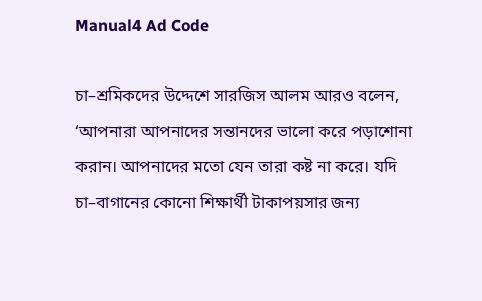Manual4 Ad Code

চা–শ্রমিকদের উদ্দেশে সারজিস আলম আরও বলেন, ‘আপনারা আপনাদের সন্তানদের ভালো করে পড়াশোনা করান। আপনাদের মতো যেন তারা কষ্ট না করে। যদি চা–বাগানের কোনো শিক্ষার্থী টাকাপয়সার জন্য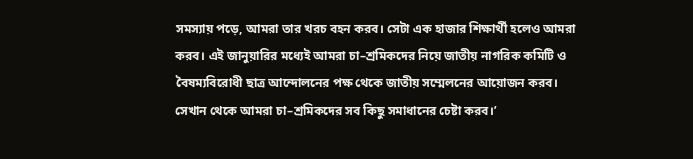সমস্যায় পড়ে, আমরা তার খরচ বহন করব। সেটা এক হাজার শিক্ষার্থী হলেও আমরা করব। এই জানুয়ারির মধ্যেই আমরা চা–শ্রমিকদের নিয়ে জাতীয় নাগরিক কমিটি ও বৈষম্যবিরোধী ছাত্র আন্দোলনের পক্ষ থেকে জাতীয় সম্মেলনের আয়োজন করব। সেখান থেকে আমরা চা–শ্রমিকদের সব কিছু সমাধানের চেষ্টা করব।’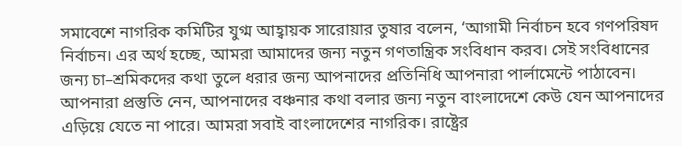সমাবেশে নাগরিক কমিটির যুগ্ম আহ্বায়ক সারোয়ার তুষার বলেন, ‘আগামী নির্বাচন হবে গণপরিষদ নির্বাচন। এর অর্থ হচ্ছে, আমরা আমাদের জন্য নতুন গণতান্ত্রিক সংবিধান করব। সেই সংবিধানের জন্য চা–শ্রমিকদের কথা তুলে ধরার জন্য আপনাদের প্রতিনিধি আপনারা পার্লামেন্টে পাঠাবেন। আপনারা প্রস্তুতি নেন, আপনাদের বঞ্চনার কথা বলার জন্য নতুন বাংলাদেশে কেউ যেন আপনাদের এড়িয়ে যেতে না পারে। আমরা সবাই বাংলাদেশের নাগরিক। রাষ্ট্রের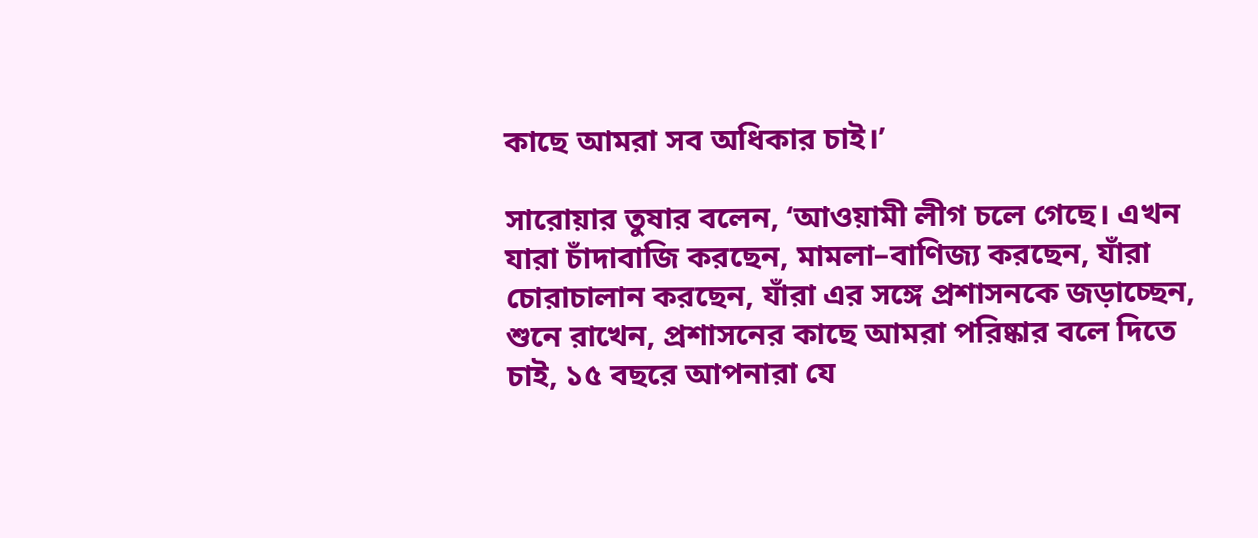কাছে আমরা সব অধিকার চাই।’

সারোয়ার তুষার বলেন, ‘আওয়ামী লীগ চলে গেছে। এখন যারা চাঁদাবাজি করছেন, মামলা–বাণিজ্য করছেন, যাঁরা চোরাচালান করছেন, যাঁরা এর সঙ্গে প্রশাসনকে জড়াচ্ছেন, শুনে রাখেন, প্রশাসনের কাছে আমরা পরিষ্কার বলে দিতে চাই, ১৫ বছরে আপনারা যে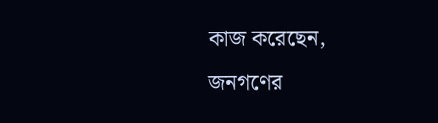কাজ করেছেন, জনগণের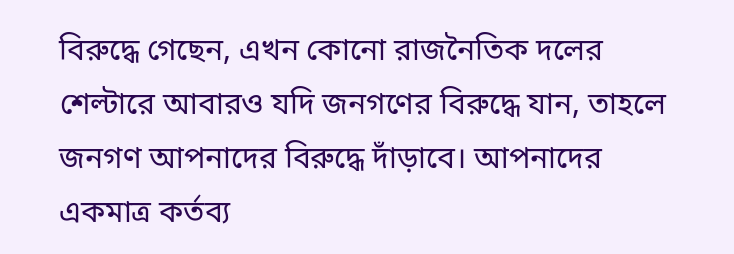বিরুদ্ধে গেছেন, এখন কোনো রাজনৈতিক দলের শেল্টারে আবারও যদি জনগণের বিরুদ্ধে যান, তাহলে জনগণ আপনাদের বিরুদ্ধে দাঁড়াবে। আপনাদের একমাত্র কর্তব্য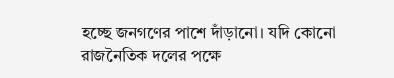হচ্ছে জনগণের পাশে দাঁড়ানো। যদি কোনো রাজনৈতিক দলের পক্ষে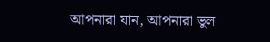আপনারা যান, আপনারা ভুল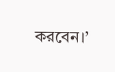করবেন।’